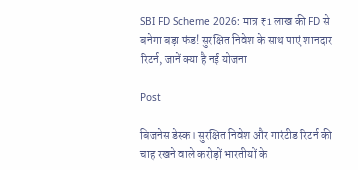SBI FD Scheme 2026: मात्र ₹1 लाख की FD से बनेगा बड़ा फंड! सुरक्षित निवेश के साथ पाएं शानदार रिटर्न, जानें क्या है नई योजना

Post

बिजनेस डेस्क। सुरक्षित निवेश और गारंटीड रिटर्न की चाह रखने वाले करोड़ों भारतीयों के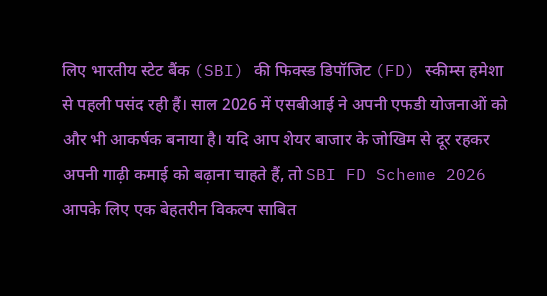लिए भारतीय स्टेट बैंक (SBI) की फिक्स्ड डिपॉजिट (FD) स्कीम्स हमेशा से पहली पसंद रही हैं। साल 2026 में एसबीआई ने अपनी एफडी योजनाओं को और भी आकर्षक बनाया है। यदि आप शेयर बाजार के जोखिम से दूर रहकर अपनी गाढ़ी कमाई को बढ़ाना चाहते हैं, तो SBI FD Scheme 2026 आपके लिए एक बेहतरीन विकल्प साबित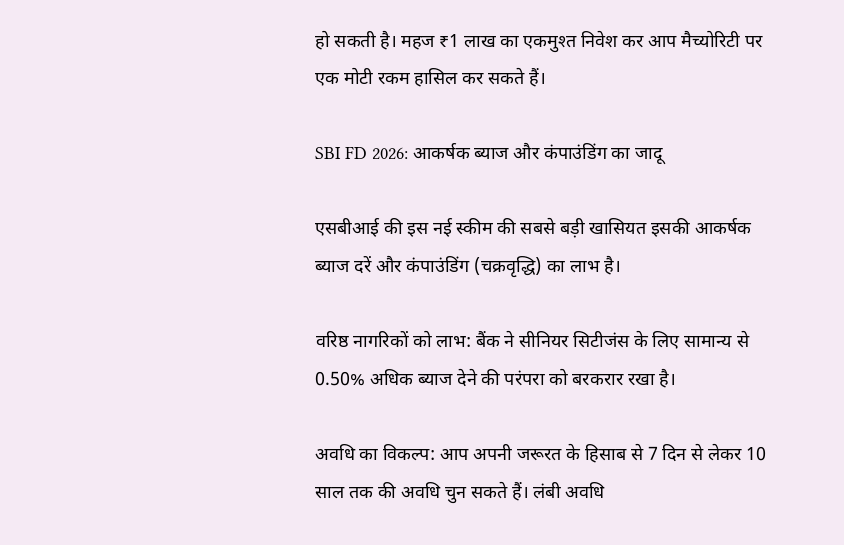हो सकती है। महज ₹1 लाख का एकमुश्त निवेश कर आप मैच्योरिटी पर एक मोटी रकम हासिल कर सकते हैं।

SBI FD 2026: आकर्षक ब्याज और कंपाउंडिंग का जादू

एसबीआई की इस नई स्कीम की सबसे बड़ी खासियत इसकी आकर्षक ब्याज दरें और कंपाउंडिंग (चक्रवृद्धि) का लाभ है।

वरिष्ठ नागरिकों को लाभ: बैंक ने सीनियर सिटीजंस के लिए सामान्य से 0.50% अधिक ब्याज देने की परंपरा को बरकरार रखा है।

अवधि का विकल्प: आप अपनी जरूरत के हिसाब से 7 दिन से लेकर 10 साल तक की अवधि चुन सकते हैं। लंबी अवधि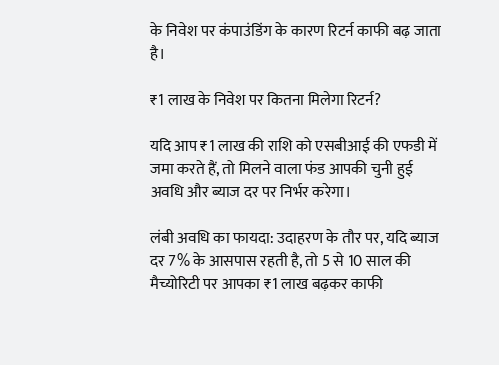के निवेश पर कंपाउंडिंग के कारण रिटर्न काफी बढ़ जाता है।

₹1 लाख के निवेश पर कितना मिलेगा रिटर्न?

यदि आप ₹1 लाख की राशि को एसबीआई की एफडी में जमा करते हैं, तो मिलने वाला फंड आपकी चुनी हुई अवधि और ब्याज दर पर निर्भर करेगा।

लंबी अवधि का फायदा: उदाहरण के तौर पर, यदि ब्याज दर 7% के आसपास रहती है, तो 5 से 10 साल की मैच्योरिटी पर आपका ₹1 लाख बढ़कर काफी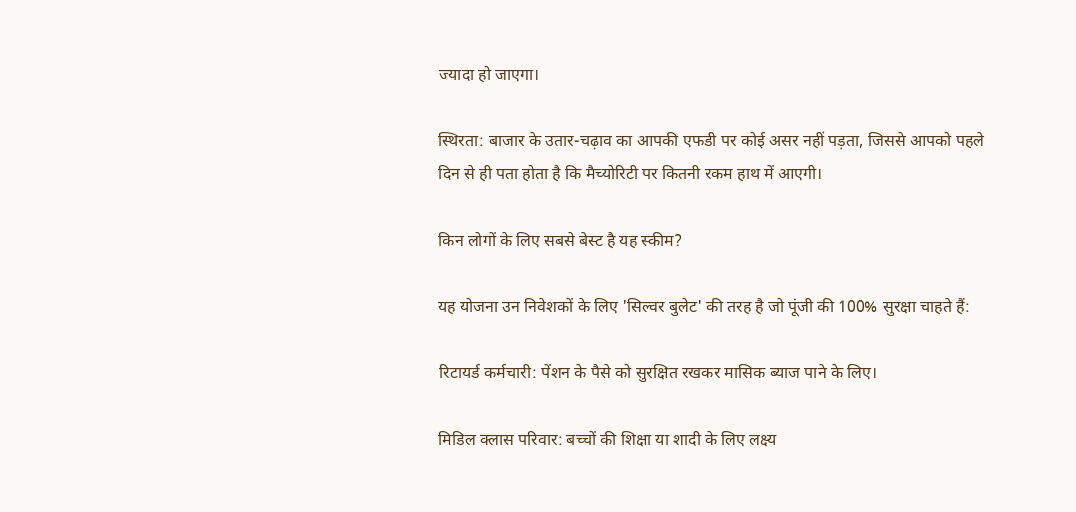ज्यादा हो जाएगा।

स्थिरता: बाजार के उतार-चढ़ाव का आपकी एफडी पर कोई असर नहीं पड़ता, जिससे आपको पहले दिन से ही पता होता है कि मैच्योरिटी पर कितनी रकम हाथ में आएगी।

किन लोगों के लिए सबसे बेस्ट है यह स्कीम?

यह योजना उन निवेशकों के लिए 'सिल्वर बुलेट' की तरह है जो पूंजी की 100% सुरक्षा चाहते हैं:

रिटायर्ड कर्मचारी: पेंशन के पैसे को सुरक्षित रखकर मासिक ब्याज पाने के लिए।

मिडिल क्लास परिवार: बच्चों की शिक्षा या शादी के लिए लक्ष्य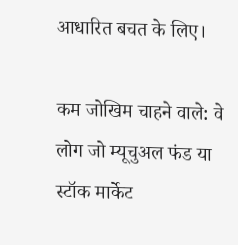आधारित बचत के लिए।

कम जोखिम चाहने वाले: वे लोग जो म्यूचुअल फंड या स्टॉक मार्केट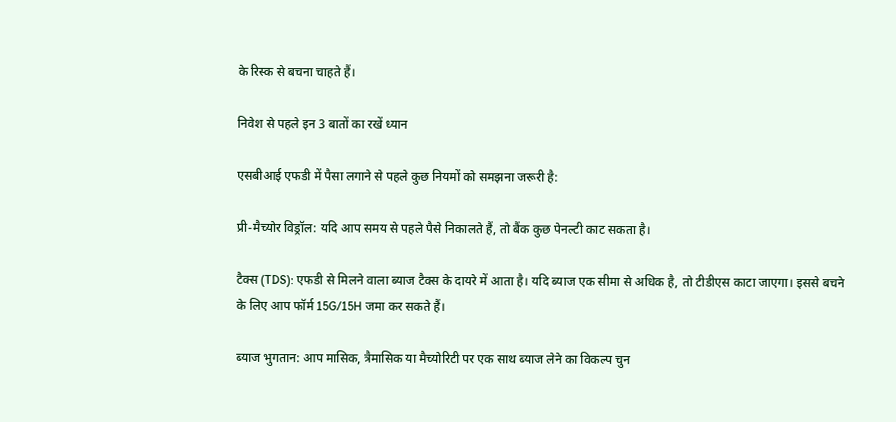के रिस्क से बचना चाहते हैं।

निवेश से पहले इन 3 बातों का रखें ध्यान

एसबीआई एफडी में पैसा लगाने से पहले कुछ नियमों को समझना जरूरी है:

प्री-मैच्योर विड्रॉल: यदि आप समय से पहले पैसे निकालते हैं, तो बैंक कुछ पेनल्टी काट सकता है।

टैक्स (TDS): एफडी से मिलने वाला ब्याज टैक्स के दायरे में आता है। यदि ब्याज एक सीमा से अधिक है, तो टीडीएस काटा जाएगा। इससे बचने के लिए आप फॉर्म 15G/15H जमा कर सकते हैं।

ब्याज भुगतान: आप मासिक, त्रैमासिक या मैच्योरिटी पर एक साथ ब्याज लेने का विकल्प चुन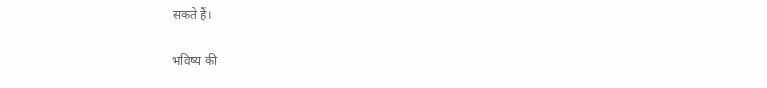सकते हैं।

भविष्य की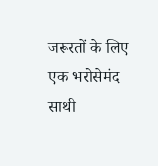जरूरतों के लिए एक भरोसेमंद साथी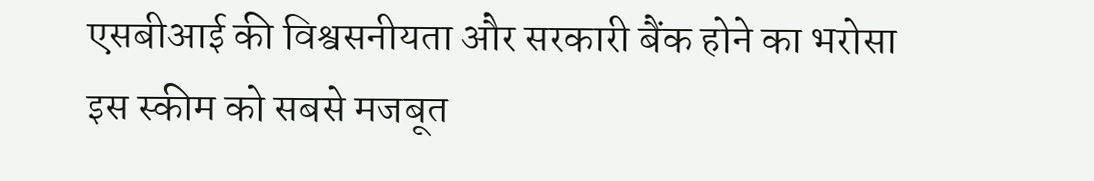एसबीआई की विश्वसनीयता और सरकारी बैंक होने का भरोसा इस स्कीम को सबसे मजबूत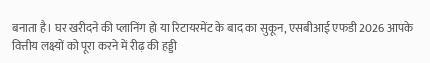बनाता है। घर खरीदने की प्लानिंग हो या रिटायरमेंट के बाद का सुकून, एसबीआई एफडी 2026 आपके वित्तीय लक्ष्यों को पूरा करने में रीढ़ की हड्डी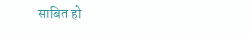साबित हो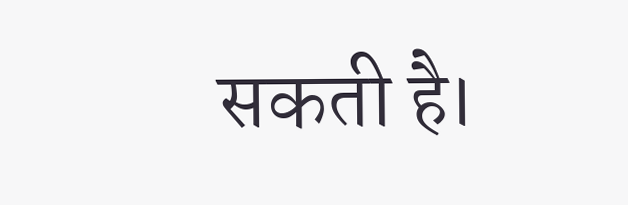सकती है।